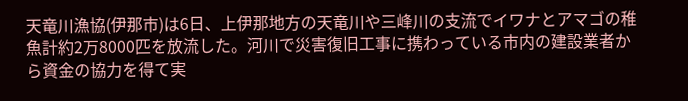天竜川漁協(伊那市)は6日、上伊那地方の天竜川や三峰川の支流でイワナとアマゴの稚魚計約2万8000匹を放流した。河川で災害復旧工事に携わっている市内の建設業者から資金の協力を得て実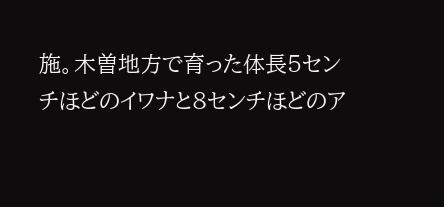施。木曽地方で育った体長5センチほどのイワナと8センチほどのア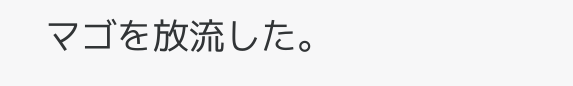マゴを放流した。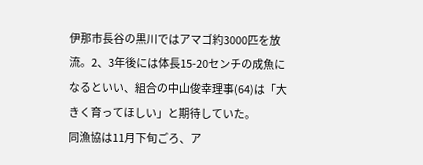伊那市長谷の黒川ではアマゴ約3000匹を放流。2、3年後には体長15-20センチの成魚になるといい、組合の中山俊幸理事(64)は「大きく育ってほしい」と期待していた。
同漁協は11月下旬ごろ、ア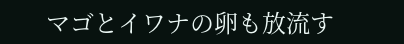マゴとイワナの卵も放流す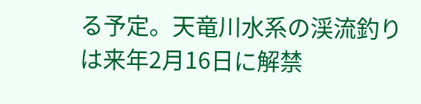る予定。天竜川水系の渓流釣りは来年2月16日に解禁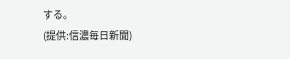する。
(提供:信濃毎日新聞)